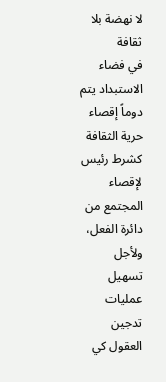لا نهضة بلا ثقافة
في فضاء الاستبداد يتم دوماً إقصاء حرية الثقافة كشرط رئيس لإقصاء المجتمع من دائرة الفعل، ولأجل تسهيل عمليات تدجين العقول كي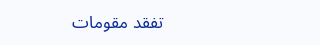تفقد مقومات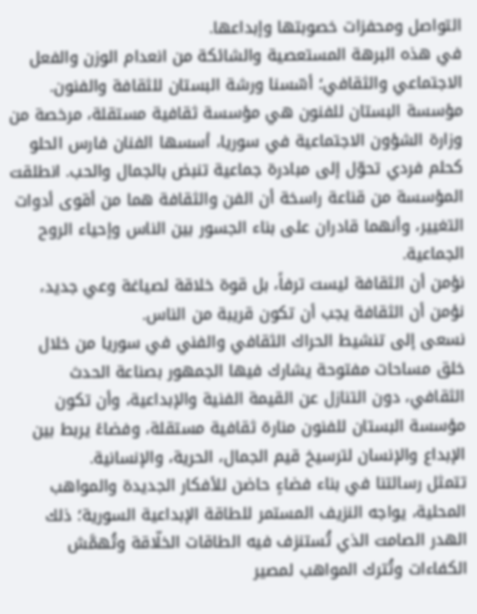التواصل ومحفزات خصوبتها وإبداعها.
في هذه البرهة المستعصية والشائكة من انعدام الوزن والفعل الاجتماعي والثقافي؛ أسّسنا ورشة البستان للثقافة والفنون.
مؤسسة البستان للفنون هي مؤسسة ثقافية مستقلة، مرخصة من وزارة الشؤون الاجتماعية في سوريا، أسسها الفنان فارس الحلو كحلم فردي تحوّل إلى مبادرة جماعية تنبض بالجمال والحب. انطلقت المؤسسة من قناعة راسخة أن الفن والثقافة هما من أقوى أدوات التغيير، وأنهما قادران على بناء الجسور بين الناس وإحياء الروح الجماعية.
نؤمن أن الثقافة ليست ترفاً، بل قوة خلاقة لصياغة وعي جديد، نؤمن أن الثقافة يجب أن تكون قريبة من الناس.
نسعى إلى تنشيط الحراك الثقافي والفني في سوريا من خلال خلق مساحات مفتوحة يشارك فيها الجمهور بصناعة الحدث الثقافي، دون التنازل عن القيمة الفنية والإبداعية، وأن تكون مؤسسة البستان للفنون منارة ثقافية مستقلة، وفضاءً يربط بين الإبداع والإنسان لترسيخ قيم الجمال، الحرية، والإنسانية.
تتمثل رسالتنا في بناء فضاءٍ حاضن للأفكار الجديدة والمواهب المحلية، يواجه النزيف المستمر للطاقة الإبداعية السورية؛ ذلك الهدر الصامت الذي تُستنزف فيه الطاقات الخلّاقة وتُهمَّش الكفاءات وتُترك المواهب لمصير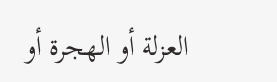العزلة أو الهجرة أو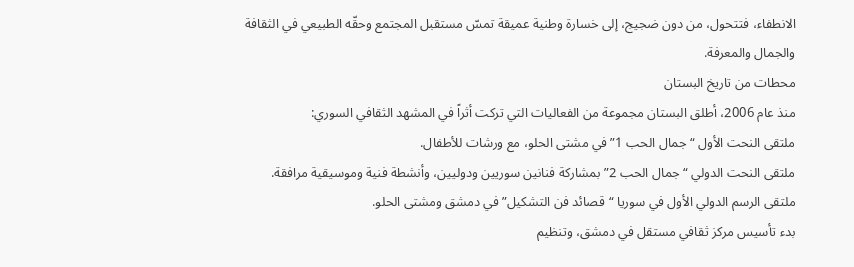الانطفاء، فتتحول، من دون ضجيج، إلى خسارة وطنية عميقة تمسّ مستقبل المجتمع وحقّه الطبيعي في الثقافة والجمال والمعرفة.
محطات من تاريخ البستان
منذ عام 2006، أطلق البستان مجموعة من الفعاليات التي تركت أثراً في المشهد الثقافي السوري:
ملتقى النحت الأول “جمال الحب 1” في مشتى الحلو، مع ورشات للأطفال.
ملتقى النحت الدولي “جمال الحب 2” بمشاركة فنانين سوريين ودوليين، وأنشطة فنية وموسيقية مرافقة.
ملتقى الرسم الدولي الأول في سوريا “قصائد فن التشكيل” في دمشق ومشتى الحلو.
بدء تأسيس مركز ثقافي مستقل في دمشق، وتنظيم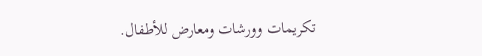تكريمات وورشات ومعارض للأطفال.